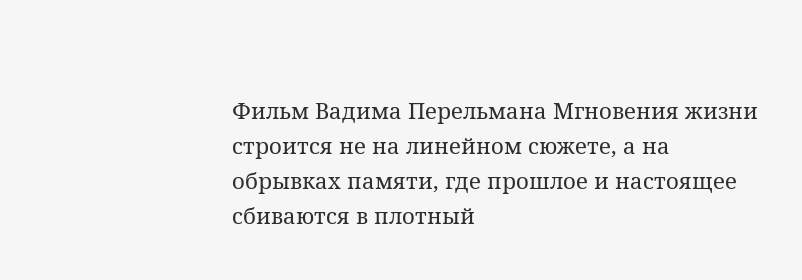Фильм Вадима Перельмана Мгновения жизни строится не на линейном сюжете, а на обрывках памяти, где прошлое и настоящее сбиваются в плотный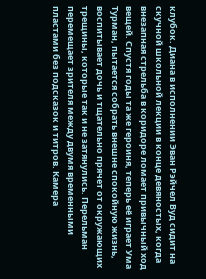клубок. Диана в исполнении Эван Рэйчел Вуд сидит на скучной школьной лекции в конце девяностых, когда внезапная стрельба в коридоре ломает привычный ход вещей. Спустя годы та же героиня, теперь её играет Ума Турман, пытается собрать внешне спокойную жизнь, воспитывает дочь и тщательно прячет от окружающих трещины, которые так и не затянулись. Перельман перемещает зрителя между двумя временными пластами без подсказок и титров. Камера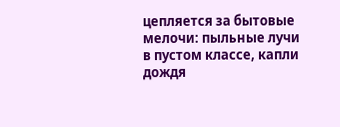цепляется за бытовые мелочи: пыльные лучи в пустом классе, капли дождя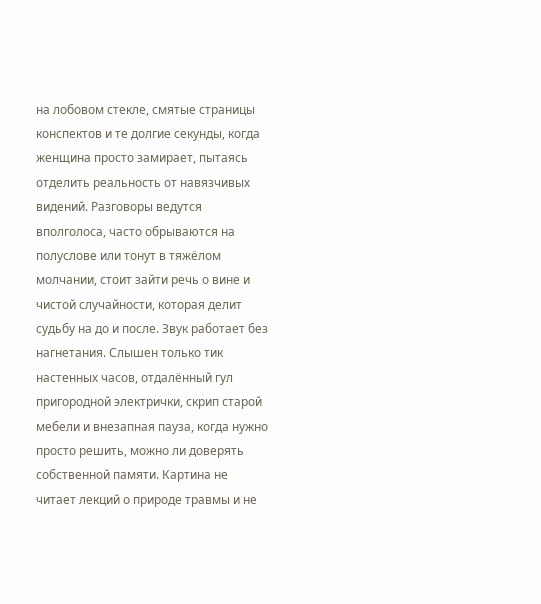на лобовом стекле, смятые страницы конспектов и те долгие секунды, когда женщина просто замирает, пытаясь отделить реальность от навязчивых видений. Разговоры ведутся вполголоса, часто обрываются на полуслове или тонут в тяжёлом молчании, стоит зайти речь о вине и чистой случайности, которая делит судьбу на до и после. Звук работает без нагнетания. Слышен только тик настенных часов, отдалённый гул пригородной электрички, скрип старой мебели и внезапная пауза, когда нужно просто решить, можно ли доверять собственной памяти. Картина не читает лекций о природе травмы и не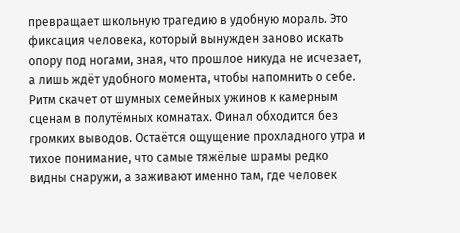превращает школьную трагедию в удобную мораль. Это фиксация человека, который вынужден заново искать опору под ногами, зная, что прошлое никуда не исчезает, а лишь ждёт удобного момента, чтобы напомнить о себе. Ритм скачет от шумных семейных ужинов к камерным сценам в полутёмных комнатах. Финал обходится без громких выводов. Остаётся ощущение прохладного утра и тихое понимание, что самые тяжёлые шрамы редко видны снаружи, а заживают именно там, где человек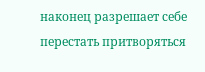наконец разрешает себе перестать притворяться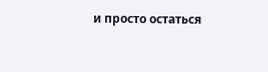и просто остаться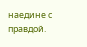наедине с правдой.